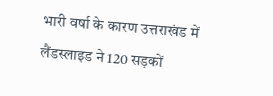भारी वर्षा के कारण उत्तराखंड में लैंडस्लाइड ने 120 सड़कों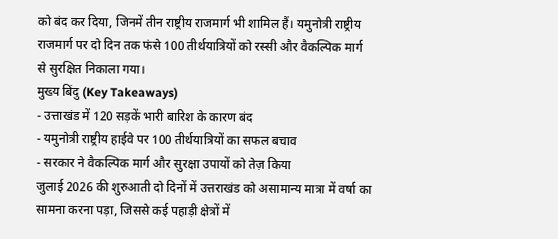को बंद कर दिया, जिनमें तीन राष्ट्रीय राजमार्ग भी शामिल हैं। यमुनोत्री राष्ट्रीय राजमार्ग पर दो दिन तक फंसे 100 तीर्थयात्रियों को रस्सी और वैकल्पिक मार्ग से सुरक्षित निकाला गया।
मुख्य बिंदु (Key Takeaways)
- उत्ताखंड में 120 सड़कें भारी बारिश के कारण बंद
- यमुनोत्री राष्ट्रीय हाईवे पर 100 तीर्थयात्रियों का सफल बचाव
- सरकार ने वैकल्पिक मार्ग और सुरक्षा उपायों को तेज़ किया
जुलाई 2026 की शुरुआती दो दिनों में उत्तराखंड को असामान्य मात्रा में वर्षा का सामना करना पड़ा, जिससे कई पहाड़ी क्षेत्रों में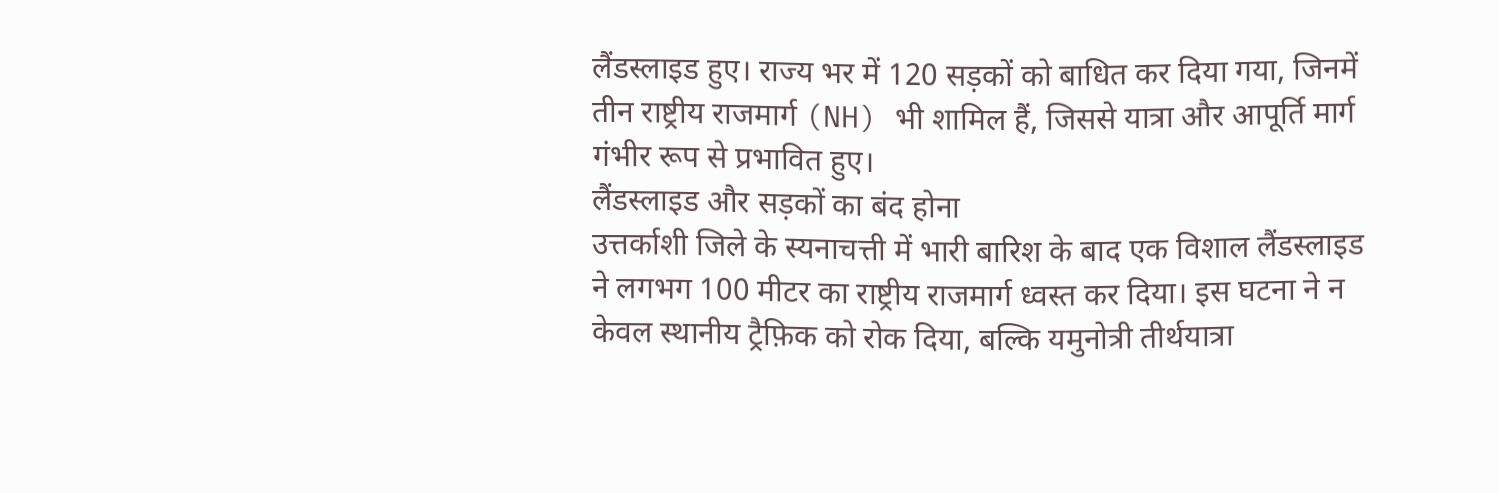लैंडस्लाइड हुए। राज्य भर में 120 सड़कों को बाधित कर दिया गया, जिनमें तीन राष्ट्रीय राजमार्ग (NH) भी शामिल हैं, जिससे यात्रा और आपूर्ति मार्ग गंभीर रूप से प्रभावित हुए।
लैंडस्लाइड और सड़कों का बंद होना
उत्तर्काशी जिले के स्यनाचत्ती में भारी बारिश के बाद एक विशाल लैंडस्लाइड ने लगभग 100 मीटर का राष्ट्रीय राजमार्ग ध्वस्त कर दिया। इस घटना ने न केवल स्थानीय ट्रैफ़िक को रोक दिया, बल्कि यमुनोत्री तीर्थयात्रा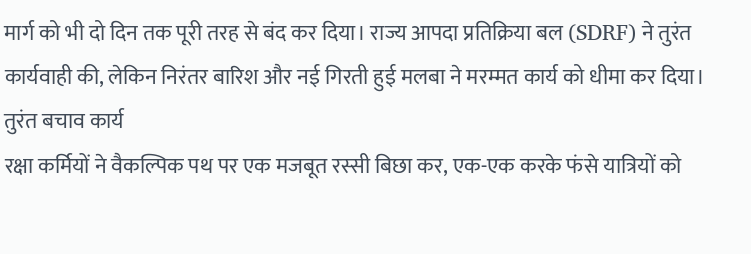मार्ग को भी दो दिन तक पूरी तरह से बंद कर दिया। राज्य आपदा प्रतिक्रिया बल (SDRF) ने तुरंत कार्यवाही की, लेकिन निरंतर बारिश और नई गिरती हुई मलबा ने मरम्मत कार्य को धीमा कर दिया।
तुरंत बचाव कार्य
रक्षा कर्मियों ने वैकल्पिक पथ पर एक मजबूत रस्सी बिछा कर, एक-एक करके फंसे यात्रियों को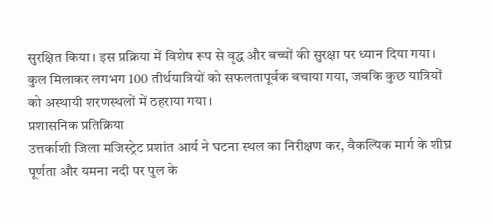सुरक्षित किया। इस प्रक्रिया में विशेष रूप से वृद्ध और बच्चों की सुरक्षा पर ध्यान दिया गया। कुल मिलाकर लगभग 100 तीर्थयात्रियों को सफलतापूर्वक बचाया गया, जबकि कुछ यात्रियों को अस्थायी शरणस्थलों में ठहराया गया।
प्रशासनिक प्रतिक्रिया
उत्तर्काशी जिला मजिस्ट्रेट प्रशांत आर्य ने घटना स्थल का निरीक्षण कर, वैकल्पिक मार्ग के शीघ्र पूर्णता और यमना नदी पर पुल के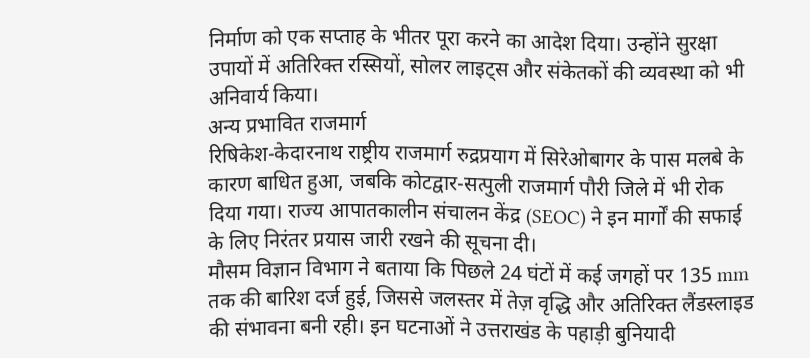निर्माण को एक सप्ताह के भीतर पूरा करने का आदेश दिया। उन्होंने सुरक्षा उपायों में अतिरिक्त रस्सियों, सोलर लाइट्स और संकेतकों की व्यवस्था को भी अनिवार्य किया।
अन्य प्रभावित राजमार्ग
रिषिकेश-केदारनाथ राष्ट्रीय राजमार्ग रुद्रप्रयाग में सिरेओबागर के पास मलबे के कारण बाधित हुआ, जबकि कोटद्वार-सत्पुली राजमार्ग पौरी जिले में भी रोक दिया गया। राज्य आपातकालीन संचालन केंद्र (SEOC) ने इन मार्गों की सफाई के लिए निरंतर प्रयास जारी रखने की सूचना दी।
मौसम विज्ञान विभाग ने बताया कि पिछले 24 घंटों में कई जगहों पर 135 mm तक की बारिश दर्ज हुई, जिससे जलस्तर में तेज़ वृद्धि और अतिरिक्त लैंडस्लाइड की संभावना बनी रही। इन घटनाओं ने उत्तराखंड के पहाड़ी बुनियादी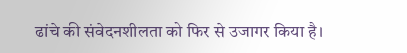ढांचे की संवेदनशीलता को फिर से उजागर किया है।